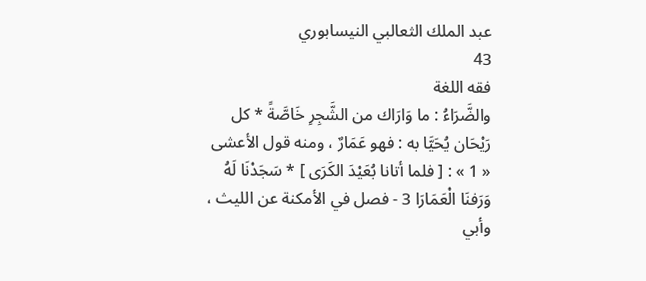عبد الملك الثعالبي النيسابوري
43
فقه اللغة
والضَّرَاءُ : ما وَارَاك من الشَّجِرِ خَاصَّةً * كل رَيْحَان يُحَيَّا به : فهو عَمَارٌ ، ومنه قول الأعشى « 1 » : [ فلما أتانا بُعَيْدَ الكَرَى ] * سَجَدْنَا لَهُ وَرَفنَا الْعَمَارَا 3 - فصل في الأمكنة عن الليث ، وأبي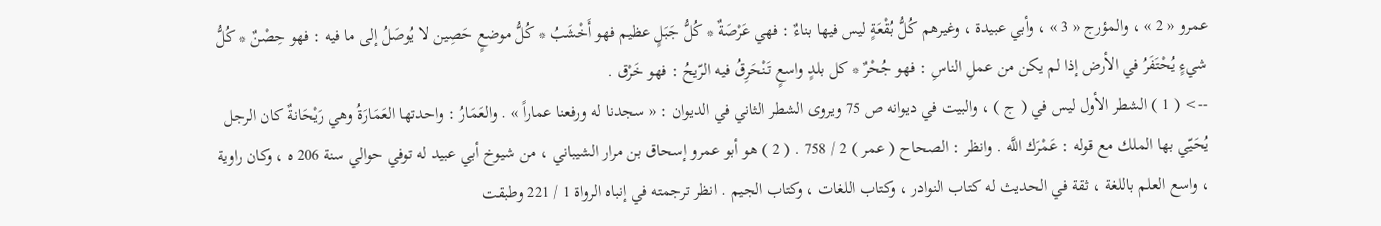عمرو « 2 » ، والمؤرج « 3 » ، وأبي عبيدة ، وغيرهم كُلُّ بُقْعَةٍ ليس فيها بناءٌ : فهي عَرْصَةٌ * كُلُّ جَبَلٍ عظيم فهو أَخْشَبُ * كُلُّ موضعٍ حَصِين لا يُوصَلُ إلى ما فيه : فهو حِصْنٌ * كُلُّ شيءٍ يُحْتَفَرُ في الأرض إذا لم يكن من عملِ الناسِ : فهو جُحْرٌ * كل بلدٍ واسعٍ تَنْحَرِقُ فيه الرّيحُ : فهو خَرْق .
--> ( 1 ) الشطر الأول ليس في ( ج ) ، والبيت في ديوانه ص 75 ويروى الشطر الثاني في الديوان : « سجدنا له ورفعنا عماراً » . والعَمَارُ : واحدتها العَمَارَةُ وهي رَيْحَانةٌ كان الرجل يُحَيّي بها الملك مع قوله : عَمْرَك اللَّه . وانظر : الصحاح ( عمر ) 2 / 758 . ( 2 ) هو أبو عمرو إسحاق بن مرار الشيباني ، من شيوخ أبي عبيد له توفي حوالي سنة 206 ه ، وكان راوية ، واسع العلم باللغة ، ثقة في الحديث له كتاب النوادر ، وكتاب اللغات ، وكتاب الجيم . انظر ترجمته في إنباه الرواة 1 / 221 وطبقت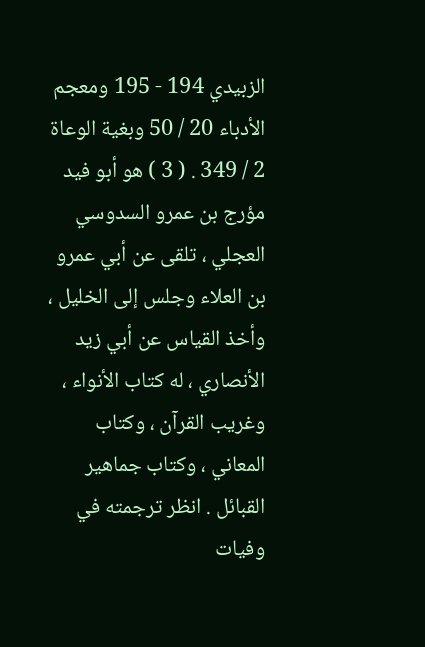الزبيدي 194 - 195 ومعجم الأدباء 20 / 50 وبغية الوعاة 2 / 349 . ( 3 ) هو أبو فيد مؤرج بن عمرو السدوسي العجلي ، تلقى عن أبي عمرو بن العلاء وجلس إلى الخليل ، وأخذ القياس عن أبي زيد الأنصاري ، له كتاب الأنواء ، وغريب القرآن ، وكتاب المعاني ، وكتاب جماهير القبائل . انظر ترجمته في وفيات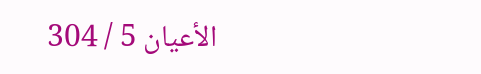الأعيان 5 / 304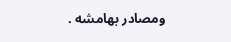ومصادر بهامشه .